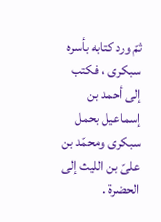ثمّ ورد كتابه بأسره سبكرى ، فكتب إلى أحمد بن إسماعيل بحمل سبكرى ومحمّد بن علىّ بن الليث إلى الحضرة .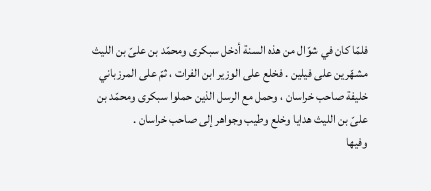فلمّا كان في شوّال من هذه السنة أدخل سبكرى ومحمّد بن علىّ بن الليث مشهّرين على فيلين . فخلع على الوزير ابن الفرات ، ثمّ على المرزباني خليفة صاحب خراسان ، وحمل مع الرسل الذين حملوا سبكرى ومحمّد بن علىّ بن الليث هدايا وخلع وطيب وجواهر إلى صاحب خراسان .
وفيها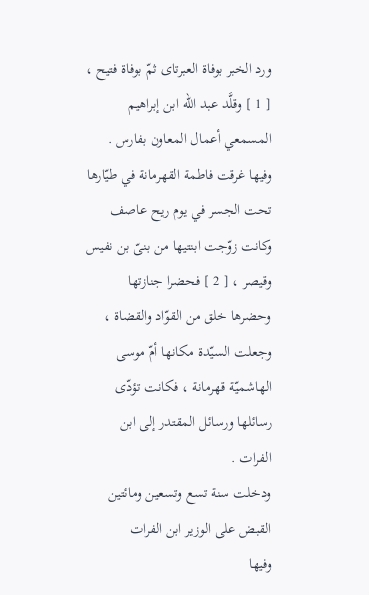ورد الخبر بوفاة العبرتاى ثمّ بوفاة فتيح ، [ 1 ] وقلَّد عبد الله ابن إبراهيم المسمعي أعمال المعاون بفارس .
وفيها غرقت فاطمة القهرمانة في طيّارها تحت الجسر في يوم ريح عاصف وكانت زوّجت ابنتيها من بنىّ بن نفيس وقيصر ، [ 2 ] فحضرا جنازتها وحضرها خلق من القوّاد والقضاة ، وجعلت السيّدة مكانها أمّ موسى الهاشميّة قهرمانة ، فكانت تؤدّى رسائلها ورسائل المقتدر إلى ابن الفرات .
ودخلت سنة تسع وتسعين ومائتين
القبض على الوزير ابن الفرات
وفيها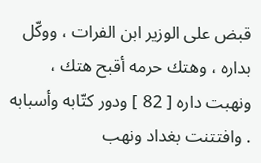قبض على الوزير ابن الفرات ، ووكّل بداره ، وهتك حرمه أقبح هتك ، ونهبت داره [ 82 ] ودور كتّابه وأسبابه . وافتتنت بغداد ونهب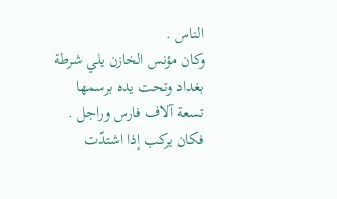الناس .
وكان مؤنس الخازن يلي شرطة بغداد وتحت يده برسمها تسعة آلاف فارس وراجل . فكان يركب إذا اشتدّت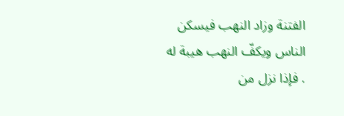الفتنة وزاد النهب فيسكن الناس ويكفّ النهب هيبة له . فإذا نزل من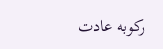ركوبه عادت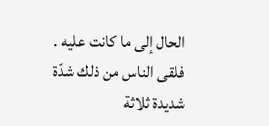الحال إلى ما كانت عليه .
فلقى الناس من ذلك شدّة شديدة ثلاثة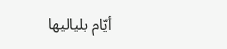أيّام بلياليها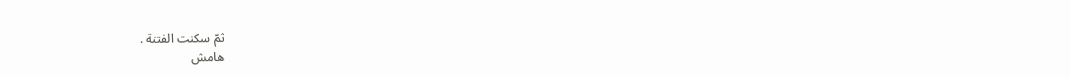ثمّ سكنت الفتنة .
هامش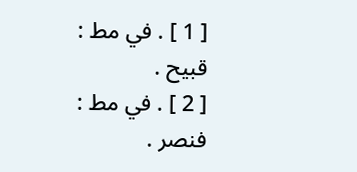[ 1 ] . في مط : قبيح .
[ 2 ] . في مط : فنصر .